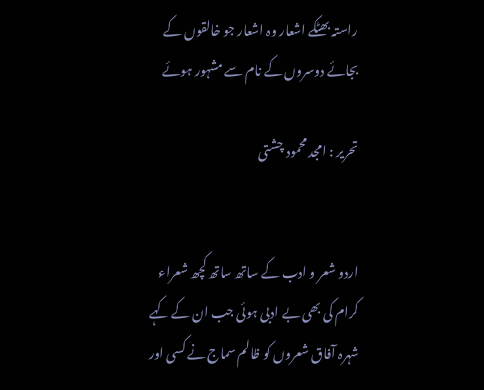راستہ بھٹکے اشعار وہ اشعار جو خالقوں کے بجائے دوسروں کے نام سے مشہور ہوئے

تحریر : امجد محمود چشتی


اردو شعر و ادب کے ساتھ ساتھ کچھ شعراء کرام کی بھی بے ادبی ہوئی جب ان کے کہے شہرہ آفاق شعروں کو ظالم سماج نے کسی اور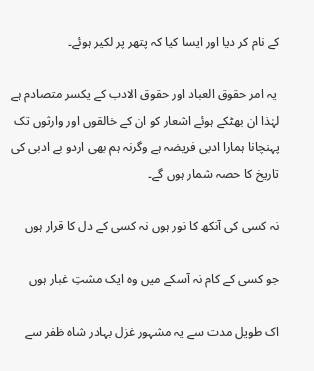کے نام کر دیا اور ایسا کیا کہ پتھر پر لکیر ہوئے۔

 یہ امر حقوق العباد اور حقوق الادب کے یکسر متصادم ہے لہٰذا ان بھٹکے ہوئے اشعار کو ان کے خالقوں اور وارثوں تک پہنچانا ہمارا ادبی فریضہ ہے وگرنہ ہم بھی اردو بے ادبی کی تاریخ کا حصہ شمار ہوں گے۔

نہ کسی کی آنکھ کا نور ہوں نہ کسی کے دل کا قرار ہوں

جو کسی کے کام نہ آسکے میں وہ ایک مشتِ غبار ہوں

اک طویل مدت سے یہ مشہور غزل بہادر شاہ ظفر سے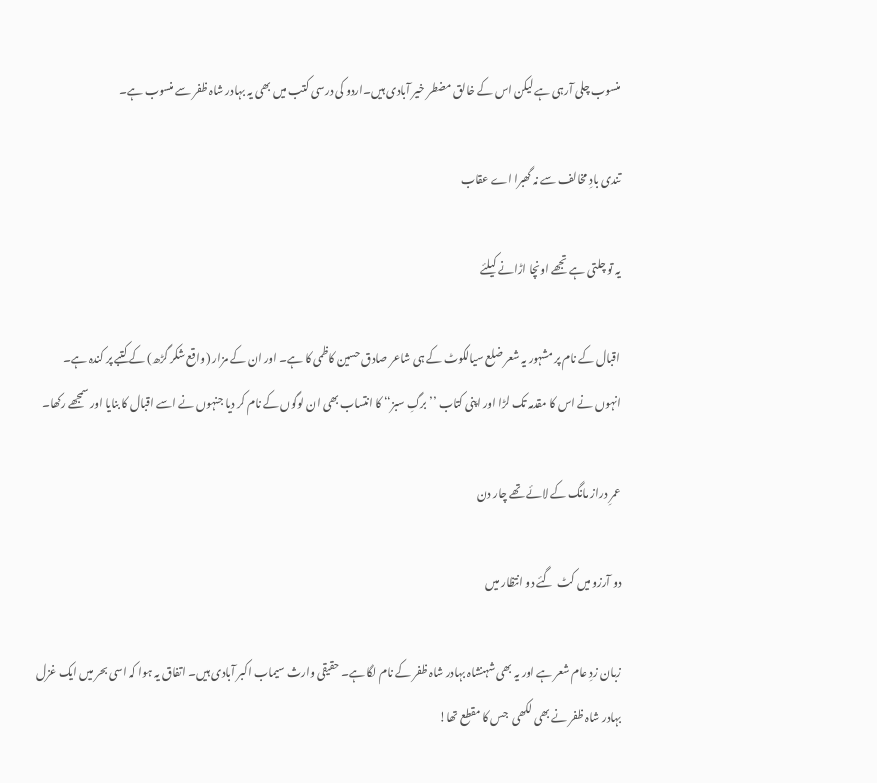منسوب چلی آرہی ہے لیکن اس کے خالق مضطر خیر آبادی ہیں۔اردو کی درسی کتب میں بھی یہ بہادر شاہ ظفر سے منسوب ہے۔

تندی بادِ مخالف سے نہ گھبرا اے عقاب

یہ تو چلتی ہے تجھے اونچا اڑانے کیلئے

اقبال کے نام پر مشہور یہ شعر ضلع سیالکوٹ کے ہی شاعر صادق حسین کاظمی کا ہے۔ اور ان کے مزار (واقع شکر گڑھ) کے کتبے پر کندہ ہے۔ انہوں نے اس کا مقدمہ تک لڑا اور اپنی کتاب ’’برگِ سبز‘‘ کا انتساب بھی ان لوگوں کے نام کر دیا جنہوں نے اسے اقبال کا بنایا اور سمجھے رکھا۔

عمرِ دراز مانگ کے لائے تھے چار دن

دو آرزو میں کٹ  گئے دو انتظار میں

زبان زدِ عام شعر ہے اور یہ بھی شہنشاہ بہادر شاہ ظفر کے نام لگا ہے۔ حقیقی وارث سیماب اکبر آبادی ہیں۔ اتفاق یہ ہوا کہ اسی بحر میں ایک غزل بہادر شاہ ظفر نے بھی لکھی  جس کا مقطع تھا!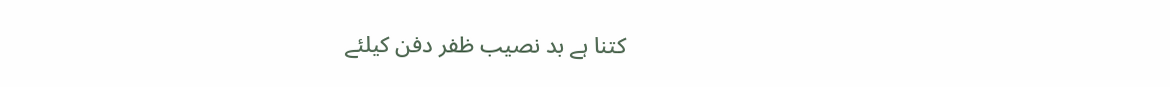کتنا ہے بد نصیب ظفر دفن کیلئے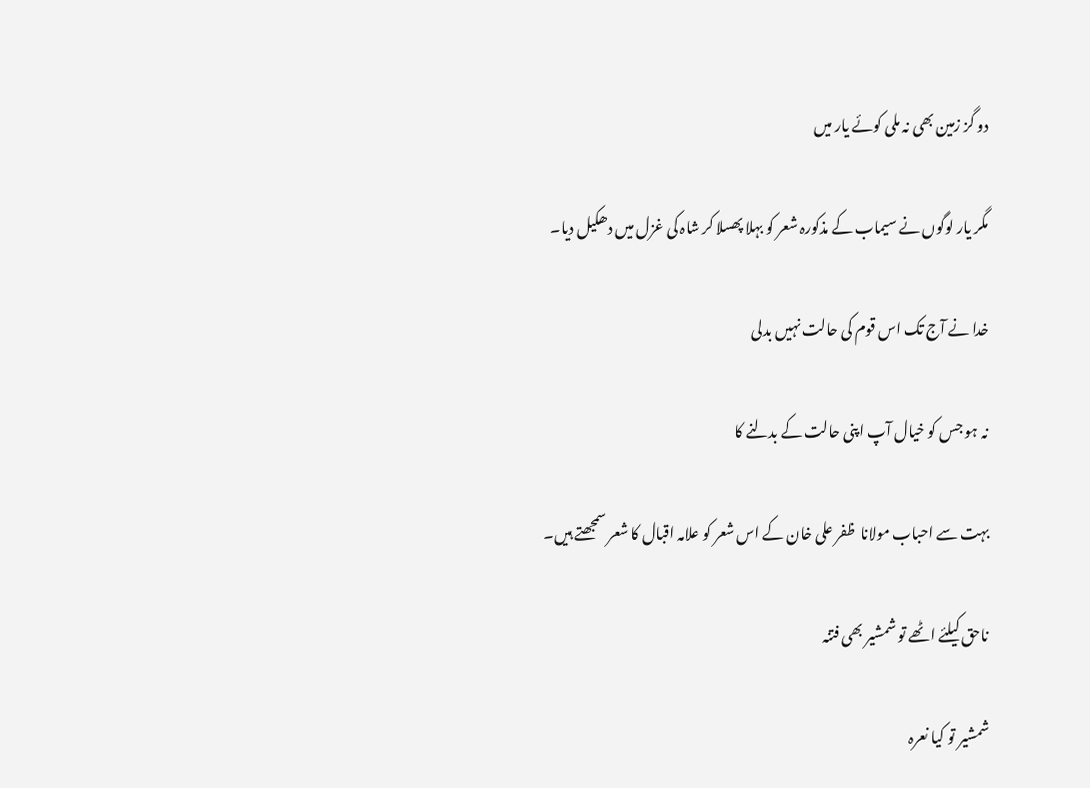دو گز زمین بھی نہ ملی کوئے یار میں

مگر یار لوگوں نے سیماب کے مذکورہ شعر کو بہلا پھسلا کر شاہ کی غزل میں دھکیل دیا۔

خدا نے آج تک اس قوم کی حالت نہیں بدلی

نہ ہو جس کو خیال آپ اپنی حالت کے بدلنے کا

بہت سے احباب مولانا  ظفر علی خان کے اس شعر کو علامہ اقبال کا شعر سمجھتے ہیں۔

ناحق کیلئے اٹھے تو شمشیر بھی فتنہ

شمشیر تو کیا نعرہ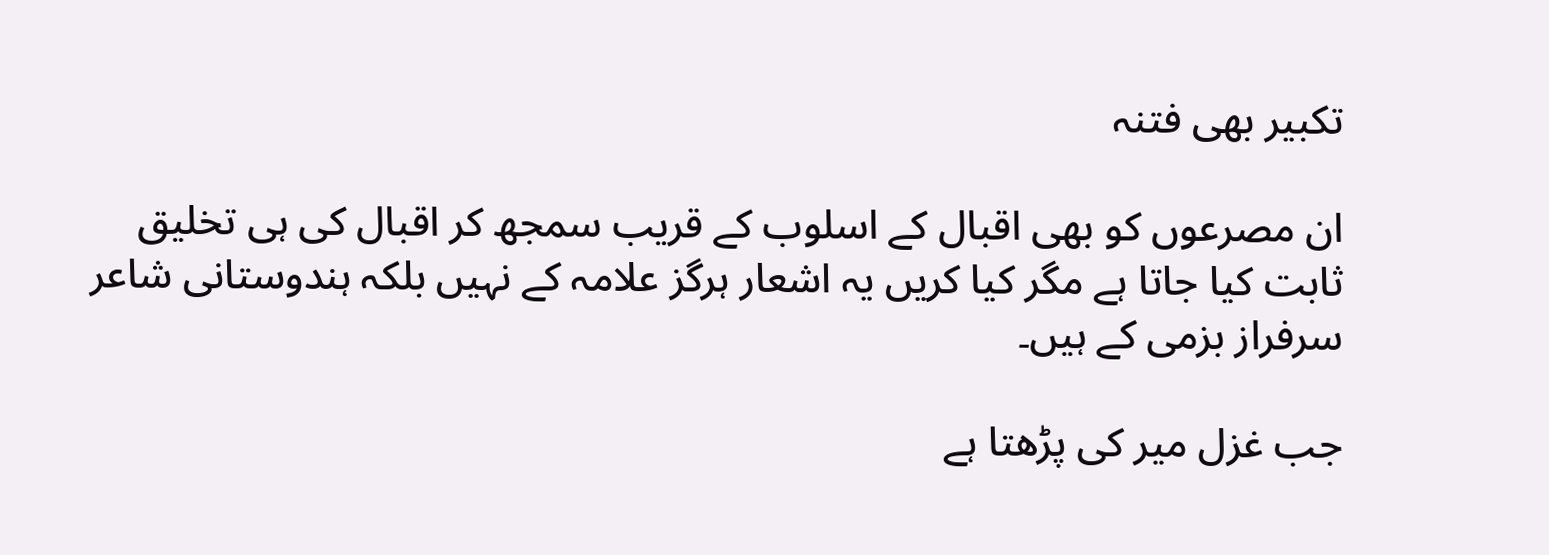تکبیر بھی فتنہ

ان مصرعوں کو بھی اقبال کے اسلوب کے قریب سمجھ کر اقبال کی ہی تخلیق ثابت کیا جاتا ہے مگر کیا کریں یہ اشعار ہرگز علامہ کے نہیں بلکہ ہندوستانی شاعر سرفراز بزمی کے ہیں۔

جب غزل میر کی پڑھتا ہے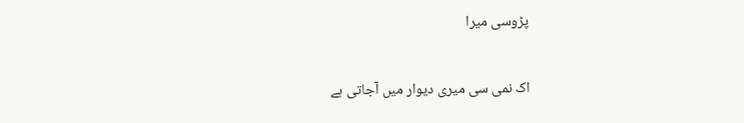پڑوسی میرا

اک نمی سی میری دیوار میں آجاتی ہے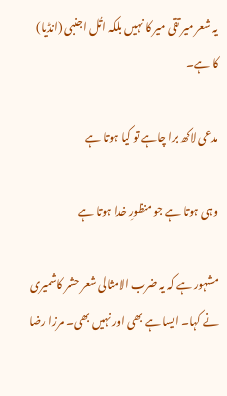یہ شعر میر تقی میر کا نہیں بلکہ اتُل اجنبی (انڈیا) کا ہے۔

مدعی لاکھ برا چاہے تو کیا ہوتا ہے

وہی ہوتا ہے جو منظورِ خدا ہوتا ہے

مشہور ہے کہ یہ ضرب الامثالی شعر حشر کاشمیری نے کہا۔ ایسا ہے بھی اور نہیں بھی۔ مرزا رضا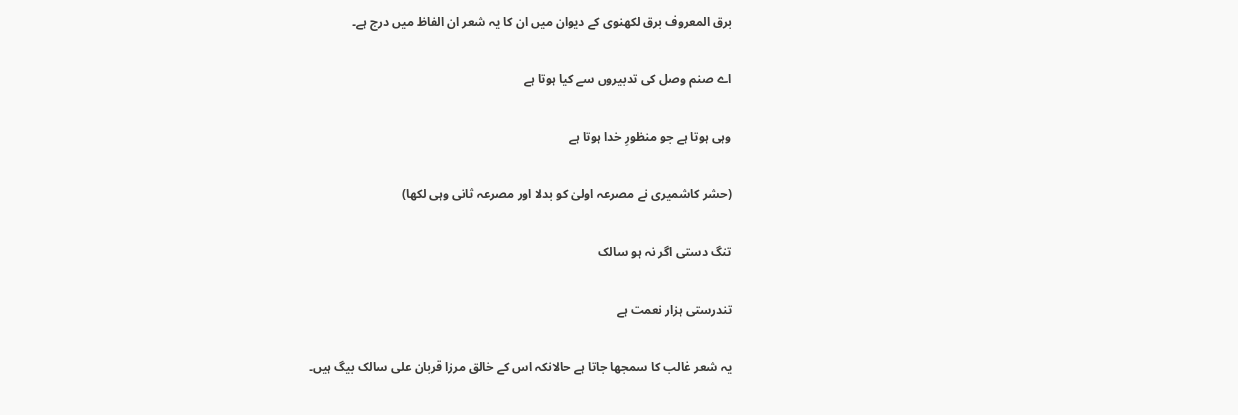برق المعروف برق لکھنوی کے دیوان میں ان کا یہ شعر ان الفاظ میں درج ہے۔

اے صنم وصل کی تدبیروں سے کیا ہوتا ہے

وہی ہوتا ہے جو منظورِ خدا ہوتا ہے

(حشر کاشمیری نے مصرعہ اولیٰ کو بدلا اور مصرعہ ثانی وہی لکھا)

تنگ دستی اگر نہ ہو سالک

تندرستی ہزار نعمت ہے

یہ شعر غالب کا سمجھا جاتا ہے حالانکہ اس کے خالق مرزا قربان علی سالک بیگ ہیں۔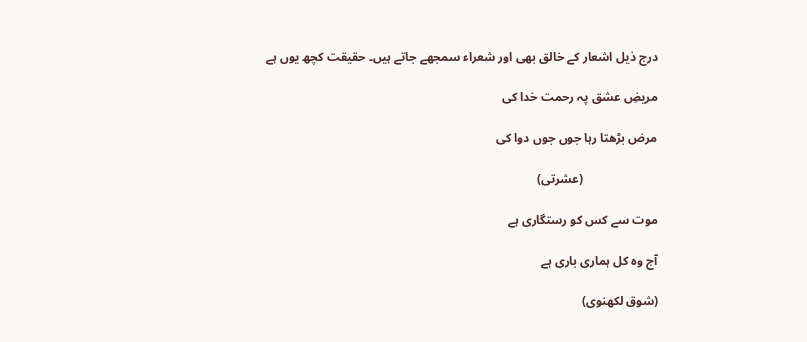درج ذیل اشعار کے خالق بھی اور شعراء سمجھے جاتے ہیں۔ حقیقت کچھ یوں ہے

مریضِ عشق پہ رحمت خدا کی

مرض بڑھتا رہا جوں جوں دوا کی

                        (عشرتی)

موت سے کس کو رستگاری ہے

آج وہ کل ہماری باری ہے

(شوق لکھنوی)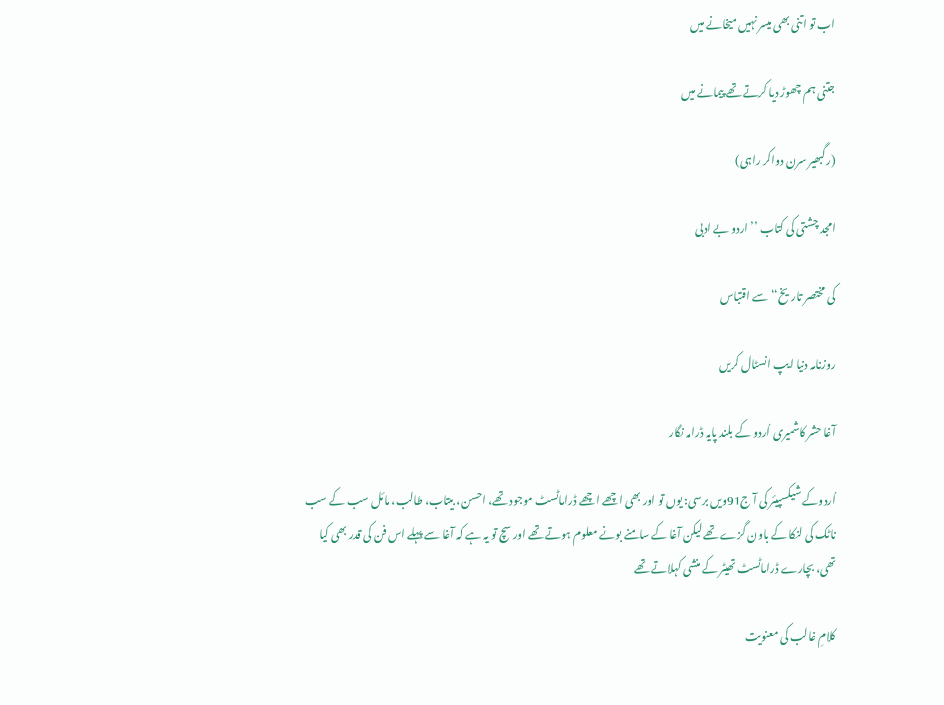اب تو اتنی بھی میسر نہیں میخانے میں

جتنی ہم چھوڑ دیا کرتے تھے پیمانے میں

(رگبھیر سرن دواکر راہی)

امجد چشتی کی کتاب ’’اردو بے ادبی

کی مختصر تاریخ‘‘ سے اقتباس

روزنامہ دنیا ایپ انسٹال کریں

آغا حشر کاشمیری اُردو کے بلند پایہ ڈرامہ نگار

اُردوکے شیکسپیئر کی آ ج91ویں برسی: یوں تو اور بھی اچھے اچھے ڈراماٹسٹ موجود تھے، احسن، بیتاب، طالب، مائل سب کے سب ناٹک کی لنکا کے باون گزے تھے لیکن آغا کے سامنے بونے معلوم ہوتے تھے اور سچ تو یہ ہے کہ آغا سے پہلے اس فن کی قدر بھی کیا تھی، بچارے ڈراماٹسٹ تھیٹر کے منشی کہلاتے تھے

کلامِ غالب کی معنویت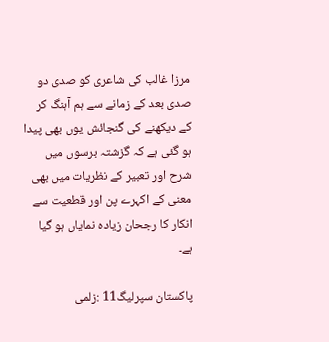مرزا غالب کی شاعری کو صدی دو صدی بعد کے زمانے سے ہم آہنگ کر کے دیکھنے کی گنجائش یوں بھی پیدا ہو گئی ہے کہ گزشتہ برسوں میں شرح اور تعبیر کے نظریات میں بھی معنی کے اکہرے پن اور قطعیت سے انکار کا رجحان زیادہ نمایاں ہو گیا ہے۔

پاکستان سپرلیگ11 :زلمی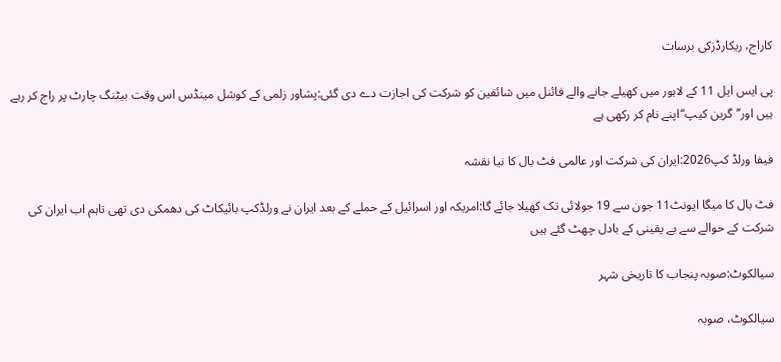کاراج، ریکارڈزکی برسات

پی ایس ایل 11 کے لاہور میں کھیلے جانے والے فائنل میں شائقین کو شرکت کی اجازت دے دی گئی:پشاور زلمی کے کوشل مینڈس اس وقت بیٹنگ چارٹ پر راج کر رہے ہیں اور’’گرین کیپ‘‘اپنے نام کر رکھی ہے

فیفا ورلڈ کپ2026:ایران کی شرکت اور عالمی فٹ بال کا نیا نقشہ

فٹ بال کا میگا ایونٹ11 جون سے 19 جولائی تک کھیلا جائے گا:امریکہ اور اسرائیل کے حملے کے بعد ایران نے ورلڈکپ بائیکاٹ کی دھمکی دی تھی تاہم اب ایران کی شرکت کے حوالے سے بے یقینی کے بادل چھٹ گئے ہیں

سیالکوٹ:صوبہ پنجاب کا تاریخی شہر

سیالکوٹ، صوبہ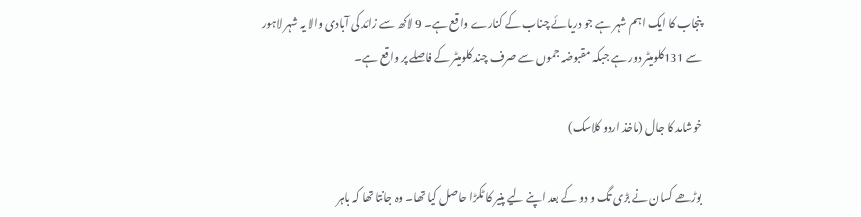پنجاب کا ایک اہم شہر ہے جو دریائے چناب کے کنارے واقع ہے۔ 9 لاکھ سے زائد کی آبادی والا یہ شہر لاہور سے 131کلومیٹر دور ہے جبکہ مقبوضہ جموں سے صرف چند کلومیٹر کے فاصلے پر واقع ہے۔

خوشامد کا جال (ماخذ اردو کلاسک)

بوڑھے کسان نے بڑی تگ و دو کے بعد اپنے لیے پنیر کا ٹکڑا حاصل کیا تھا۔ وہ جانتا تھا کہ باہر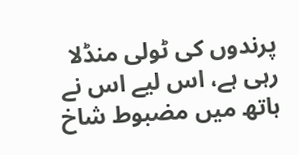پرندوں کی ٹولی منڈلا رہی ہے، اس لیے اس نے ہاتھ میں مضبوط شاخ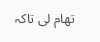تھام لی تاکہ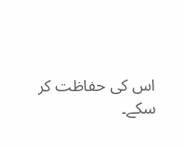اس کی حفاظت کر سکے۔